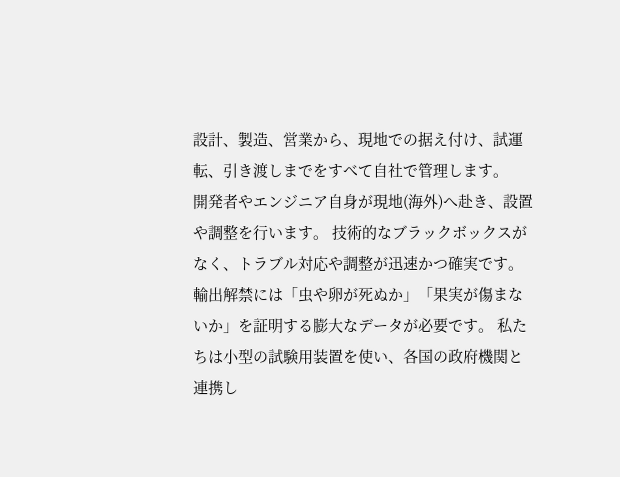設計、製造、営業から、現地での据え付け、試運転、引き渡しまでをすべて自社で管理します。
開発者やエンジニア自身が現地(海外)へ赴き、設置や調整を行います。 技術的なブラックボックスがなく、トラブル対応や調整が迅速かつ確実です。
輸出解禁には「虫や卵が死ぬか」「果実が傷まないか」を証明する膨大なデータが必要です。 私たちは小型の試験用装置を使い、各国の政府機関と連携し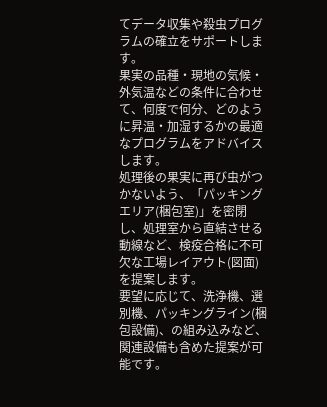てデータ収集や殺虫プログラムの確立をサポートします。
果実の品種・現地の気候・外気温などの条件に合わせて、何度で何分、どのように昇温・加湿するかの最適なプログラムをアドバイスします。
処理後の果実に再び虫がつかないよう、「パッキングエリア(梱包室)」を密閉し、処理室から直結させる動線など、検疫合格に不可欠な工場レイアウト(図面)を提案します。
要望に応じて、洗浄機、選別機、パッキングライン(梱包設備)、の組み込みなど、関連設備も含めた提案が可能です。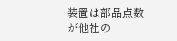装置は部品点数が他社の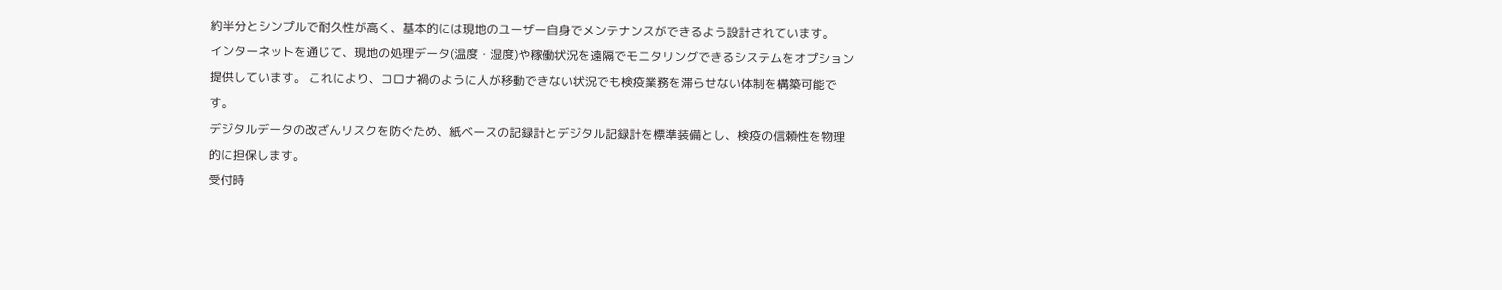約半分とシンプルで耐久性が高く、基本的には現地のユーザー自身でメンテナンスができるよう設計されています。
インターネットを通じて、現地の処理データ(温度・湿度)や稼働状況を遠隔でモニタリングできるシステムをオプション提供しています。 これにより、コロナ禍のように人が移動できない状況でも検疫業務を滞らせない体制を構築可能です。
デジタルデータの改ざんリスクを防ぐため、紙ベースの記録計とデジタル記録計を標準装備とし、検疫の信頼性を物理的に担保します。
受付時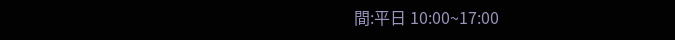間:平日 10:00~17:00